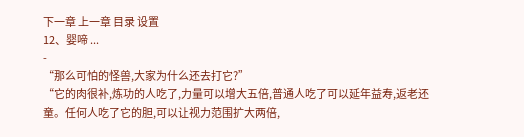下一章 上一章 目录 设置
12、婴啼 ...
-
“那么可怕的怪兽,大家为什么还去打它?”
“它的肉很补,炼功的人吃了,力量可以增大五倍,普通人吃了可以延年益寿,返老还童。任何人吃了它的胆,可以让视力范围扩大两倍,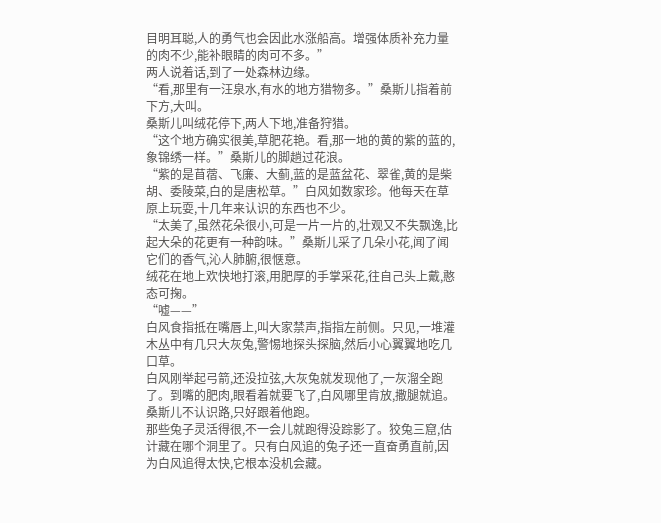目明耳聪,人的勇气也会因此水涨船高。增强体质补充力量的肉不少,能补眼睛的肉可不多。”
两人说着话,到了一处森林边缘。
“看,那里有一汪泉水,有水的地方猎物多。”桑斯儿指着前下方,大叫。
桑斯儿叫绒花停下,两人下地,准备狩猎。
“这个地方确实很美,草肥花艳。看,那一地的黄的紫的蓝的,象锦绣一样。”桑斯儿的脚趟过花浪。
“紫的是苜蓿、飞廉、大蓟,蓝的是蓝盆花、翠雀,黄的是柴胡、委陵菜,白的是唐松草。”白风如数家珍。他每天在草原上玩耍,十几年来认识的东西也不少。
“太美了,虽然花朵很小,可是一片一片的,壮观又不失飘逸,比起大朵的花更有一种韵味。”桑斯儿采了几朵小花,闻了闻它们的香气,沁人肺腑,很惬意。
绒花在地上欢快地打滚,用肥厚的手掌采花,往自己头上戴,憨态可掬。
“嘘——”
白风食指抵在嘴唇上,叫大家禁声,指指左前侧。只见,一堆灌木丛中有几只大灰兔,警惕地探头探脑,然后小心翼翼地吃几口草。
白风刚举起弓箭,还没拉弦,大灰兔就发现他了,一灰溜全跑了。到嘴的肥肉,眼看着就要飞了,白风哪里肯放,撒腿就追。桑斯儿不认识路,只好跟着他跑。
那些兔子灵活得很,不一会儿就跑得没踪影了。狡兔三窟,估计藏在哪个洞里了。只有白风追的兔子还一直奋勇直前,因为白风追得太快,它根本没机会藏。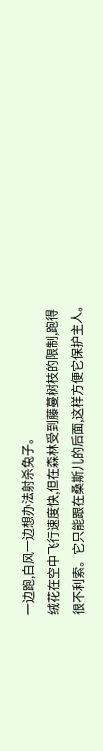一边跑,白风一边想办法射杀兔子。
绒花在空中飞行速度快,但在森林受到藤蔓树枝的限制,跑得很不利索。它只能跟在桑斯儿的后面,这样方便它保护主人。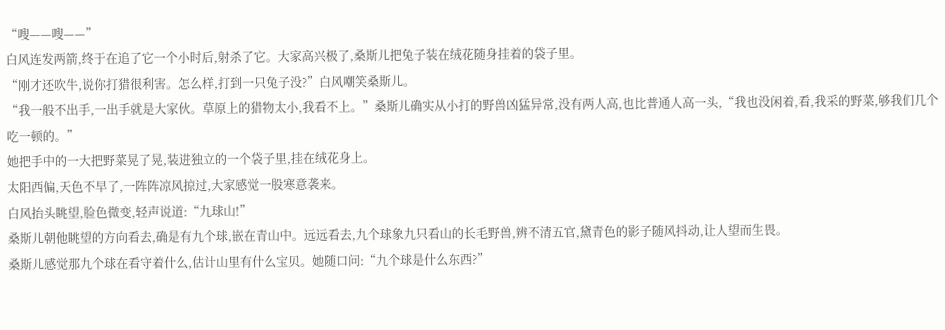“嗖——嗖——”
白风连发两箭,终于在追了它一个小时后,射杀了它。大家高兴极了,桑斯儿把兔子装在绒花随身挂着的袋子里。
“刚才还吹牛,说你打猎很利害。怎么样,打到一只兔子没?”白风嘲笑桑斯儿。
“我一般不出手,一出手就是大家伙。草原上的猎物太小,我看不上。”桑斯儿确实从小打的野兽凶猛异常,没有两人高,也比普通人高一头,“我也没闲着,看,我采的野菜,够我们几个吃一顿的。”
她把手中的一大把野菜晃了晃,装进独立的一个袋子里,挂在绒花身上。
太阳西偏,天色不早了,一阵阵凉风掠过,大家感觉一股寒意袭来。
白风抬头眺望,脸色微变,轻声说道:“九球山!”
桑斯儿朝他眺望的方向看去,确是有九个球,嵌在青山中。远远看去,九个球象九只看山的长毛野兽,辨不清五官,黛青色的影子随风抖动,让人望而生畏。
桑斯儿感觉那九个球在看守着什么,估计山里有什么宝贝。她随口问:“九个球是什么东西?”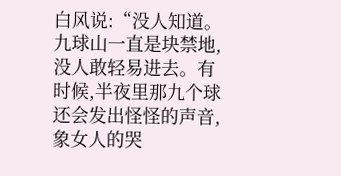白风说:“没人知道。九球山一直是块禁地,没人敢轻易进去。有时候,半夜里那九个球还会发出怪怪的声音,象女人的哭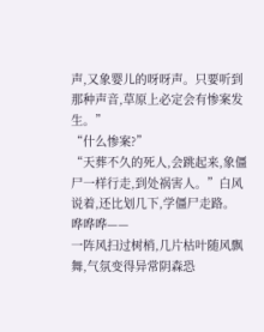声,又象婴儿的呀呀声。只要听到那种声音,草原上必定会有惨案发生。”
“什么惨案?”
“天葬不久的死人,会跳起来,象僵尸一样行走,到处祸害人。”白风说着,还比划几下,学僵尸走路。
哗哗哗——
一阵风扫过树梢,几片枯叶随风飘舞,气氛变得异常阴森恐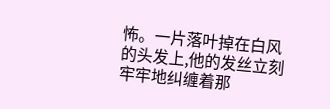怖。一片落叶掉在白风的头发上,他的发丝立刻牢牢地纠缠着那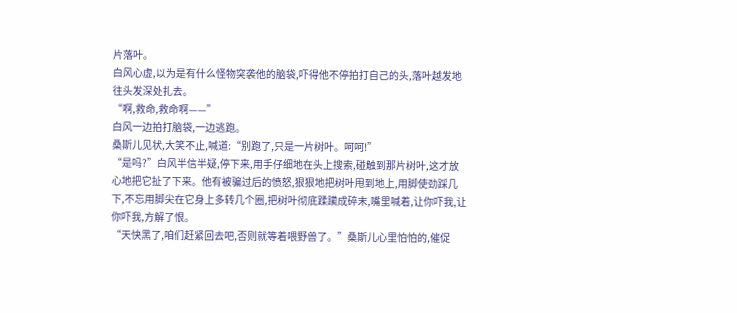片落叶。
白风心虚,以为是有什么怪物突袭他的脑袋,吓得他不停拍打自己的头,落叶越发地往头发深处扎去。
“啊,救命,救命啊——”
白风一边拍打脑袋,一边逃跑。
桑斯儿见状,大笑不止,喊道:“别跑了,只是一片树叶。呵呵!”
“是吗?”白风半信半疑,停下来,用手仔细地在头上搜索,碰触到那片树叶,这才放心地把它扯了下来。他有被骗过后的愤怒,狠狠地把树叶甩到地上,用脚使劲踩几下,不忘用脚尖在它身上多转几个圈,把树叶彻底蹂躏成碎末,嘴里喊着,让你吓我,让你吓我,方解了恨。
“天快黑了,咱们赶紧回去吧,否则就等着喂野兽了。”桑斯儿心里怕怕的,催促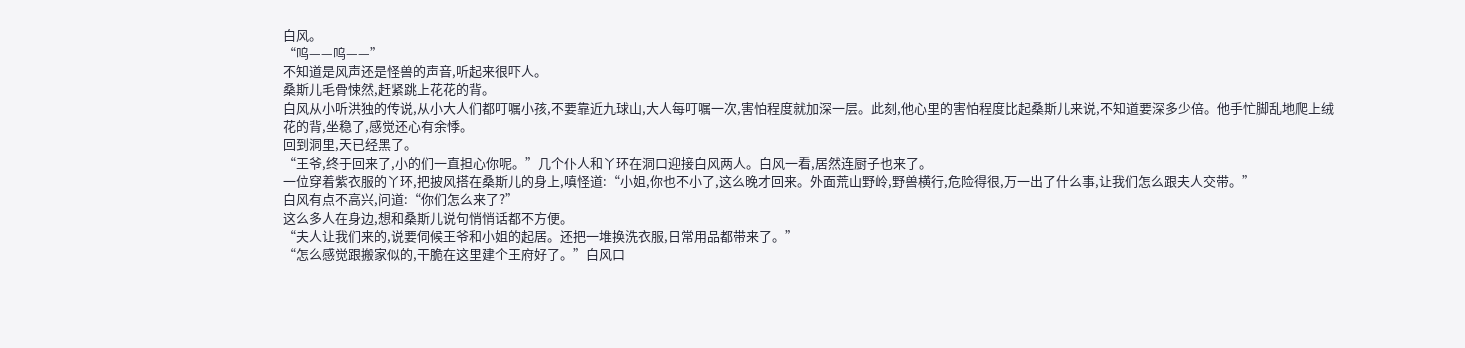白风。
“呜——呜——”
不知道是风声还是怪兽的声音,听起来很吓人。
桑斯儿毛骨悚然,赶紧跳上花花的背。
白风从小听洪独的传说,从小大人们都叮嘱小孩,不要靠近九球山,大人每叮嘱一次,害怕程度就加深一层。此刻,他心里的害怕程度比起桑斯儿来说,不知道要深多少倍。他手忙脚乱地爬上绒花的背,坐稳了,感觉还心有余悸。
回到洞里,天已经黑了。
“王爷,终于回来了,小的们一直担心你呢。”几个仆人和丫环在洞口迎接白风两人。白风一看,居然连厨子也来了。
一位穿着紫衣服的丫环,把披风搭在桑斯儿的身上,嗔怪道:“小姐,你也不小了,这么晚才回来。外面荒山野岭,野兽横行,危险得很,万一出了什么事,让我们怎么跟夫人交带。”
白风有点不高兴,问道:“你们怎么来了?”
这么多人在身边,想和桑斯儿说句悄悄话都不方便。
“夫人让我们来的,说要伺候王爷和小姐的起居。还把一堆换洗衣服,日常用品都带来了。”
“怎么感觉跟搬家似的,干脆在这里建个王府好了。”白风口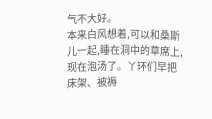气不大好。
本来白风想着,可以和桑斯儿一起,睡在洞中的草席上,现在泡汤了。丫环们早把床架、被褥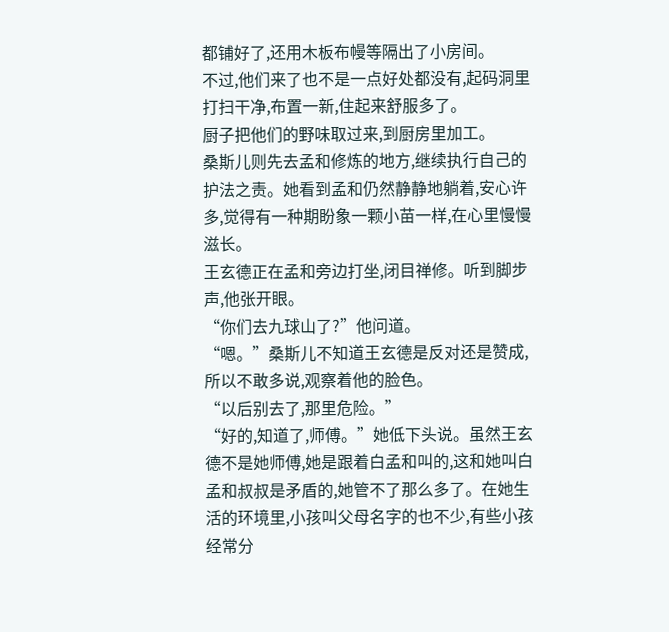都铺好了,还用木板布幔等隔出了小房间。
不过,他们来了也不是一点好处都没有,起码洞里打扫干净,布置一新,住起来舒服多了。
厨子把他们的野味取过来,到厨房里加工。
桑斯儿则先去孟和修炼的地方,继续执行自己的护法之责。她看到孟和仍然静静地躺着,安心许多,觉得有一种期盼象一颗小苗一样,在心里慢慢滋长。
王玄德正在孟和旁边打坐,闭目禅修。听到脚步声,他张开眼。
“你们去九球山了?”他问道。
“嗯。”桑斯儿不知道王玄德是反对还是赞成,所以不敢多说,观察着他的脸色。
“以后别去了,那里危险。”
“好的,知道了,师傅。”她低下头说。虽然王玄德不是她师傅,她是跟着白孟和叫的,这和她叫白孟和叔叔是矛盾的,她管不了那么多了。在她生活的环境里,小孩叫父母名字的也不少,有些小孩经常分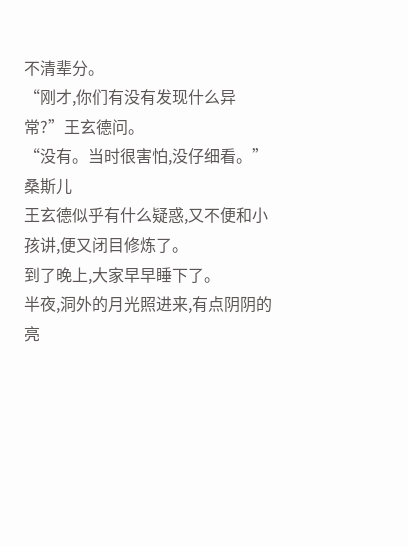不清辈分。
“刚才,你们有没有发现什么异常?”王玄德问。
“没有。当时很害怕,没仔细看。”桑斯儿
王玄德似乎有什么疑惑,又不便和小孩讲,便又闭目修炼了。
到了晚上,大家早早睡下了。
半夜,洞外的月光照进来,有点阴阴的亮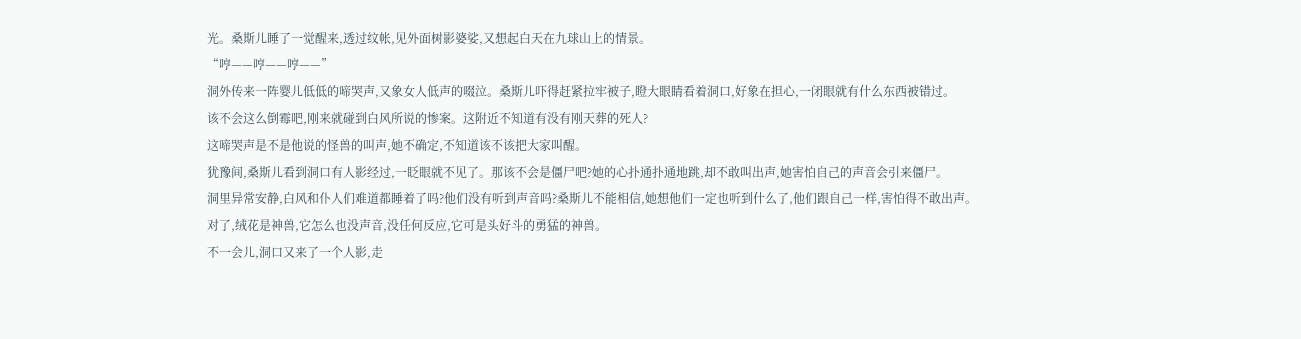光。桑斯儿睡了一觉醒来,透过纹帐,见外面树影婆娑,又想起白天在九球山上的情景。
“哼——哼——哼——”
洞外传来一阵婴儿低低的啼哭声,又象女人低声的啜泣。桑斯儿吓得赶紧拉牢被子,瞪大眼睛看着洞口,好象在担心,一闭眼就有什么东西被错过。
该不会这么倒霉吧,刚来就碰到白风所说的惨案。这附近不知道有没有刚天葬的死人?
这啼哭声是不是他说的怪兽的叫声,她不确定,不知道该不该把大家叫醒。
犹豫间,桑斯儿看到洞口有人影经过,一眨眼就不见了。那该不会是僵尸吧?她的心扑通扑通地跳,却不敢叫出声,她害怕自己的声音会引来僵尸。
洞里异常安静,白风和仆人们难道都睡着了吗?他们没有听到声音吗?桑斯儿不能相信,她想他们一定也听到什么了,他们跟自己一样,害怕得不敢出声。
对了,绒花是神兽,它怎么也没声音,没任何反应,它可是头好斗的勇猛的神兽。
不一会儿,洞口又来了一个人影,走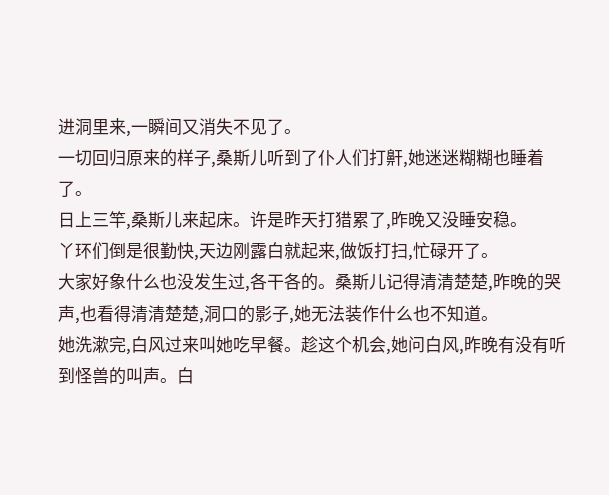进洞里来,一瞬间又消失不见了。
一切回归原来的样子,桑斯儿听到了仆人们打鼾,她迷迷糊糊也睡着了。
日上三竿,桑斯儿来起床。许是昨天打猎累了,昨晚又没睡安稳。
丫环们倒是很勤快,天边刚露白就起来,做饭打扫,忙碌开了。
大家好象什么也没发生过,各干各的。桑斯儿记得清清楚楚,昨晚的哭声,也看得清清楚楚,洞口的影子,她无法装作什么也不知道。
她洗漱完,白风过来叫她吃早餐。趁这个机会,她问白风,昨晚有没有听到怪兽的叫声。白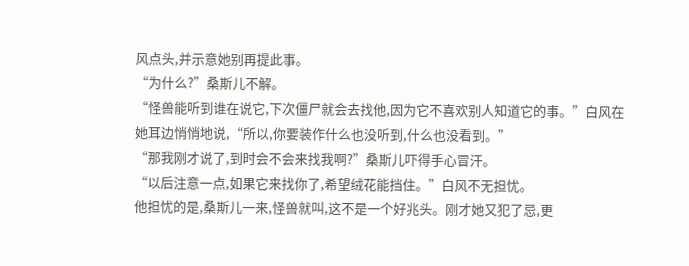风点头,并示意她别再提此事。
“为什么?”桑斯儿不解。
“怪兽能听到谁在说它,下次僵尸就会去找他,因为它不喜欢别人知道它的事。”白风在她耳边悄悄地说,“所以,你要装作什么也没听到,什么也没看到。”
“那我刚才说了,到时会不会来找我啊?”桑斯儿吓得手心冒汗。
“以后注意一点,如果它来找你了,希望绒花能挡住。”白风不无担忧。
他担忧的是,桑斯儿一来,怪兽就叫,这不是一个好兆头。刚才她又犯了忌,更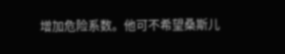增加危险系数。他可不希望桑斯儿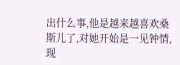出什么事,他是越来越喜欢桑斯儿了,对她开始是一见钟情,现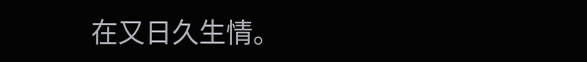在又日久生情。